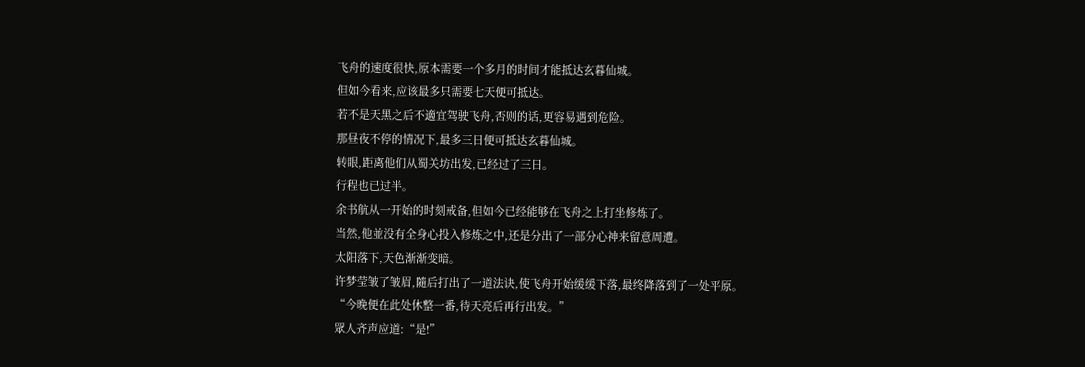飞舟的速度很快,原本需要一个多月的时间才能抵达玄暮仙城。
但如今看来,应该最多只需要七天便可抵达。
若不是天黑之后不適宜驾驶飞舟,否则的话,更容易遇到危险。
那昼夜不停的情况下,最多三日便可抵达玄暮仙城。
转眼,距离他们从蜀关坊出发,已经过了三日。
行程也已过半。
余书航从一开始的时刻戒备,但如今已经能够在飞舟之上打坐修炼了。
当然,他並没有全身心投入修炼之中,还是分出了一部分心神来留意周遭。
太阳落下,天色渐渐变暗。
许梦莹皱了皱眉,隨后打出了一道法诀,使飞舟开始缓缓下落,最终降落到了一处平原。
“今晚便在此处休整一番,待天亮后再行出发。”
眾人齐声应道:“是!”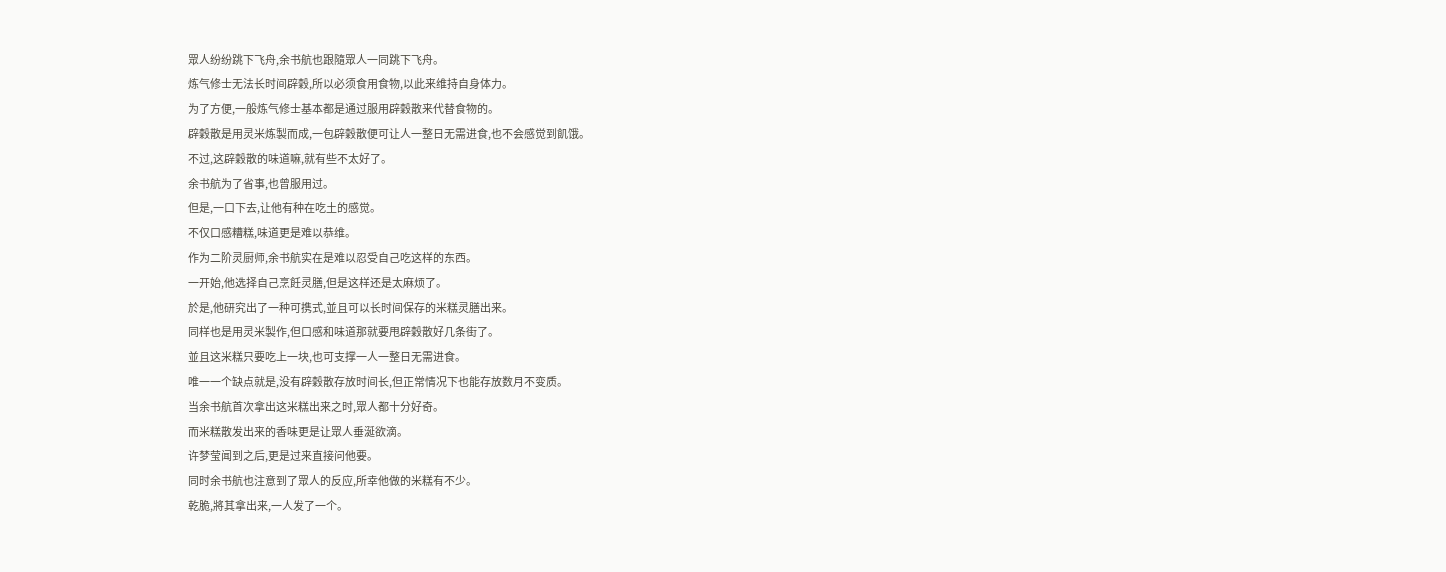眾人纷纷跳下飞舟,余书航也跟隨眾人一同跳下飞舟。
炼气修士无法长时间辟穀,所以必须食用食物,以此来维持自身体力。
为了方便,一般炼气修士基本都是通过服用辟穀散来代替食物的。
辟穀散是用灵米炼製而成,一包辟穀散便可让人一整日无需进食,也不会感觉到飢饿。
不过,这辟穀散的味道嘛,就有些不太好了。
余书航为了省事,也曾服用过。
但是,一口下去,让他有种在吃土的感觉。
不仅口感糟糕,味道更是难以恭维。
作为二阶灵厨师,余书航实在是难以忍受自己吃这样的东西。
一开始,他选择自己烹飪灵膳,但是这样还是太麻烦了。
於是,他研究出了一种可携式,並且可以长时间保存的米糕灵膳出来。
同样也是用灵米製作,但口感和味道那就要甩辟穀散好几条街了。
並且这米糕只要吃上一块,也可支撑一人一整日无需进食。
唯一一个缺点就是,没有辟穀散存放时间长,但正常情况下也能存放数月不变质。
当余书航首次拿出这米糕出来之时,眾人都十分好奇。
而米糕散发出来的香味更是让眾人垂涎欲滴。
许梦莹闻到之后,更是过来直接问他要。
同时余书航也注意到了眾人的反应,所幸他做的米糕有不少。
乾脆,將其拿出来,一人发了一个。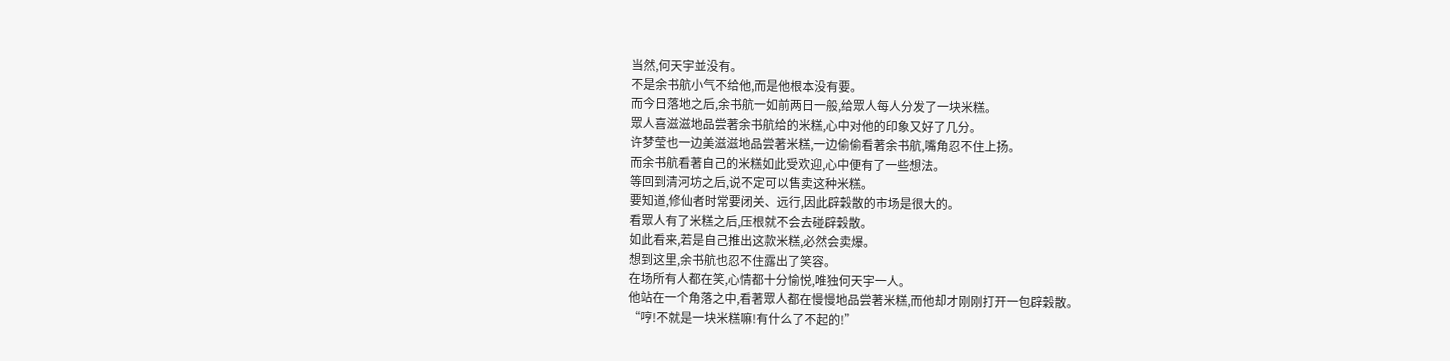当然,何天宇並没有。
不是余书航小气不给他,而是他根本没有要。
而今日落地之后,余书航一如前两日一般,给眾人每人分发了一块米糕。
眾人喜滋滋地品尝著余书航给的米糕,心中对他的印象又好了几分。
许梦莹也一边美滋滋地品尝著米糕,一边偷偷看著余书航,嘴角忍不住上扬。
而余书航看著自己的米糕如此受欢迎,心中便有了一些想法。
等回到清河坊之后,说不定可以售卖这种米糕。
要知道,修仙者时常要闭关、远行,因此辟穀散的市场是很大的。
看眾人有了米糕之后,压根就不会去碰辟穀散。
如此看来,若是自己推出这款米糕,必然会卖爆。
想到这里,余书航也忍不住露出了笑容。
在场所有人都在笑,心情都十分愉悦,唯独何天宇一人。
他站在一个角落之中,看著眾人都在慢慢地品尝著米糕,而他却才刚刚打开一包辟穀散。
“哼!不就是一块米糕嘛!有什么了不起的!”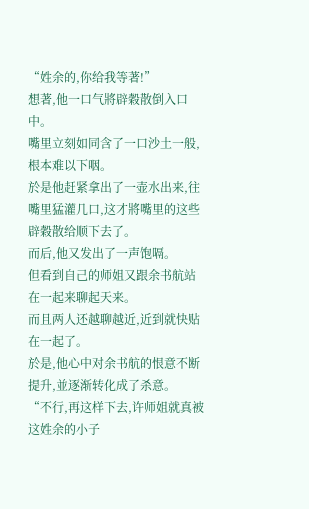“姓余的,你给我等著!”
想著,他一口气將辟穀散倒入口中。
嘴里立刻如同含了一口沙土一般,根本难以下咽。
於是他赶紧拿出了一壶水出来,往嘴里猛灌几口,这才將嘴里的这些辟穀散给顺下去了。
而后,他又发出了一声饱嗝。
但看到自己的师姐又跟余书航站在一起来聊起天来。
而且两人还越聊越近,近到就快贴在一起了。
於是,他心中对余书航的恨意不断提升,並逐渐转化成了杀意。
“不行,再这样下去,许师姐就真被这姓余的小子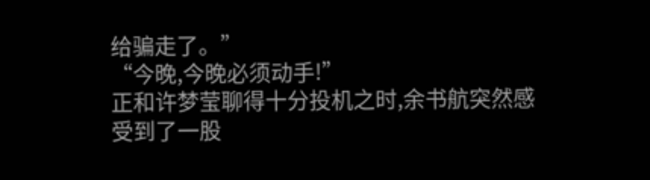给骗走了。”
“今晚,今晚必须动手!”
正和许梦莹聊得十分投机之时,余书航突然感受到了一股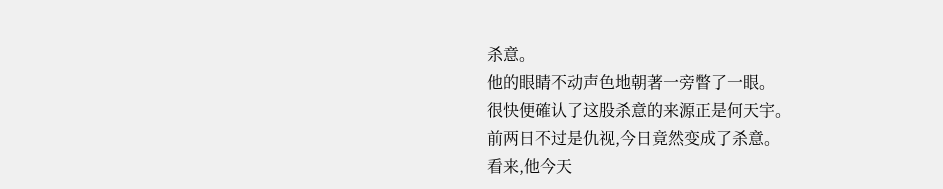杀意。
他的眼睛不动声色地朝著一旁瞥了一眼。
很快便確认了这股杀意的来源正是何天宇。
前两日不过是仇视,今日竟然变成了杀意。
看来,他今天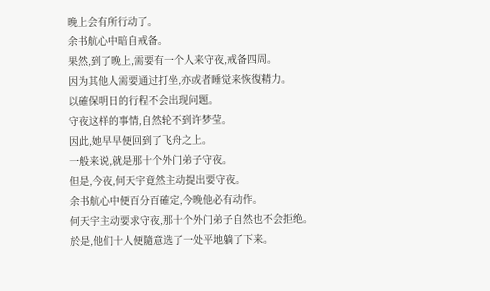晚上会有所行动了。
余书航心中暗自戒备。
果然,到了晚上,需要有一个人来守夜,戒备四周。
因为其他人需要通过打坐,亦或者睡觉来恢復精力。
以確保明日的行程不会出现问题。
守夜这样的事情,自然轮不到许梦莹。
因此,她早早便回到了飞舟之上。
一般来说,就是那十个外门弟子守夜。
但是,今夜,何天宇竟然主动提出要守夜。
余书航心中便百分百確定,今晚他必有动作。
何天宇主动要求守夜,那十个外门弟子自然也不会拒绝。
於是,他们十人便隨意选了一处平地躺了下来。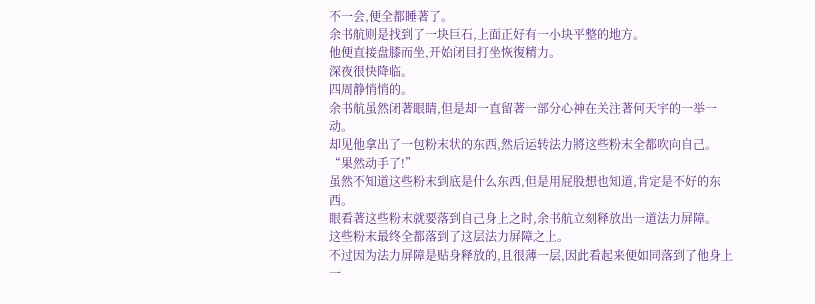不一会,便全都睡著了。
余书航则是找到了一块巨石,上面正好有一小块平整的地方。
他便直接盘膝而坐,开始闭目打坐恢復精力。
深夜很快降临。
四周静悄悄的。
余书航虽然闭著眼睛,但是却一直留著一部分心神在关注著何天宇的一举一动。
却见他拿出了一包粉末状的东西,然后运转法力將这些粉末全都吹向自己。
“果然动手了!”
虽然不知道这些粉末到底是什么东西,但是用屁股想也知道,肯定是不好的东西。
眼看著这些粉末就要落到自己身上之时,余书航立刻释放出一道法力屏障。
这些粉末最终全都落到了这层法力屏障之上。
不过因为法力屏障是贴身释放的,且很薄一层,因此看起来便如同落到了他身上一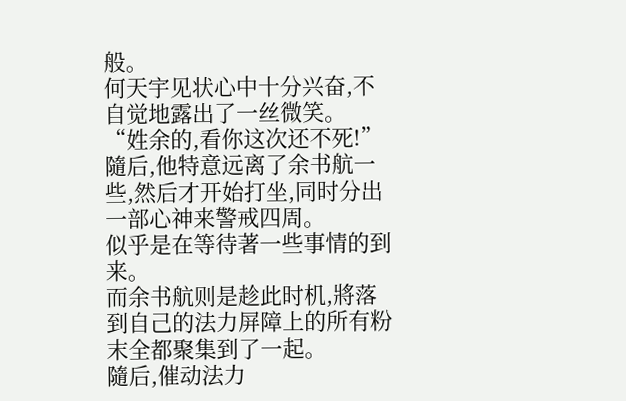般。
何天宇见状心中十分兴奋,不自觉地露出了一丝微笑。
“姓余的,看你这次还不死!”
隨后,他特意远离了余书航一些,然后才开始打坐,同时分出一部心神来警戒四周。
似乎是在等待著一些事情的到来。
而余书航则是趁此时机,將落到自己的法力屏障上的所有粉末全都聚集到了一起。
隨后,催动法力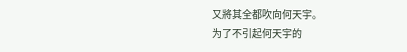又將其全都吹向何天宇。
为了不引起何天宇的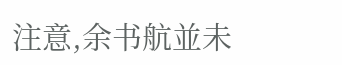注意,余书航並未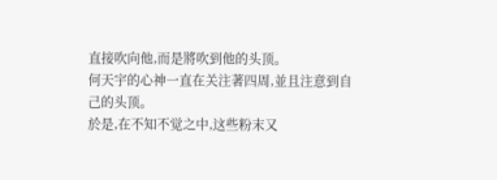直接吹向他,而是將吹到他的头顶。
何天宇的心神一直在关注著四周,並且注意到自己的头顶。
於是,在不知不觉之中,这些粉末又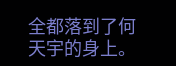全都落到了何天宇的身上。